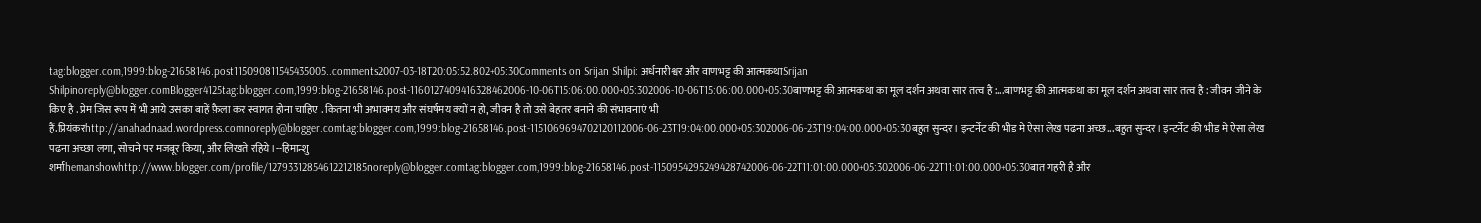tag:blogger.com,1999:blog-21658146.post115090811545435005..comments2007-03-18T20:05:52.802+05:30Comments on Srijan Shilpi: अर्धनारीश्वर और वाणभट्ट की आत्मकथाSrijan Shilpinoreply@blogger.comBlogger4125tag:blogger.com,1999:blog-21658146.post-1160127409416328462006-10-06T15:06:00.000+05:302006-10-06T15:06:00.000+05:30बाणभट्ट की आत्मकथा का मूल दर्शन अथवा सार तत्व है :...बाणभट्ट की आत्मकथा का मूल दर्शन अथवा सार तत्व है : जीवन जीने के किए है . प्रेम जिस रूप में भी आये उसका बाहें फ़ैला कर स्वागत होना चाहिए . कितना भी अभावमय और संघर्षमय क्यों न हो, जीवन है तो उसे बेहतर बनाने की संभावनाएं भी हैं.प्रियंकरhttp://anahadnaad.wordpress.comnoreply@blogger.comtag:blogger.com,1999:blog-21658146.post-1151069694702120112006-06-23T19:04:00.000+05:302006-06-23T19:04:00.000+05:30बहुत सुन्दर। इन्टर्नेट की भीड मे ऐसा लेख पढना अच्छ...बहुत सुन्दर। इन्टर्नेट की भीड मे ऐसा लेख पढना अच्छा लगा, सोचने पर मजबूर किया, और लिखते रहिये।--हिमान्शु शर्माhemanshowhttp://www.blogger.com/profile/12793312854612212185noreply@blogger.comtag:blogger.com,1999:blog-21658146.post-1150954295249428742006-06-22T11:01:00.000+05:302006-06-22T11:01:00.000+05:30बात गहरी है और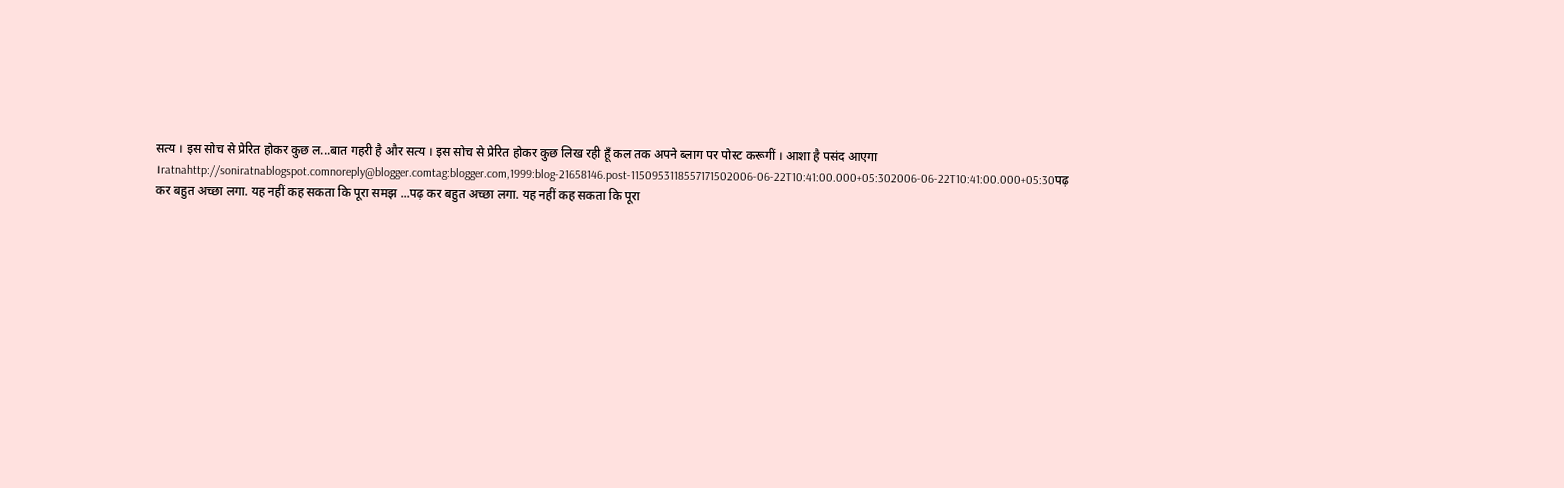सत्य । इस सोच से प्रेरित होकर कुछ ल...बात गहरी है और सत्य । इस सोच से प्रेरित होकर कुछ लिख रही हूँ कल तक अपने ब्लाग पर पोस्ट करूगीं । आशा है पसंद आएगा ।ratnahttp://soniratnablogspot.comnoreply@blogger.comtag:blogger.com,1999:blog-21658146.post-1150953118557171502006-06-22T10:41:00.000+05:302006-06-22T10:41:00.000+05:30पढ़ कर बहुत अच्छा लगा. यह नहीं कह सकता कि पूरा समझ ...पढ़ कर बहुत अच्छा लगा. यह नहीं कह सकता कि पूरा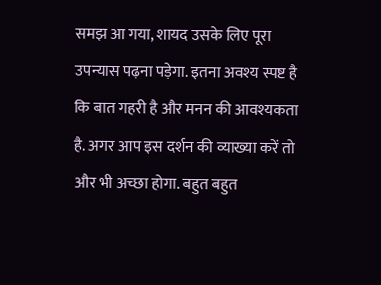समझ आ गया, शायद उसके लिए पूरा उपन्यास पढ़ना पड़ेगा. इतना अवश्य स्पष्ट है कि बात गहरी है और मनन की आवश्यकता है. अगर आप इस दर्शन की व्याख्या करें तो और भी अच्छा होगा. बहुत बहुत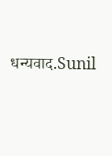धन्यवाद.Sunil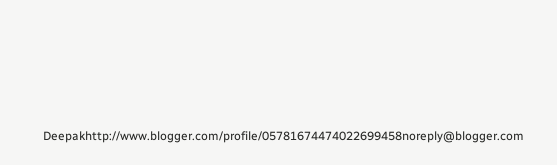Deepakhttp://www.blogger.com/profile/05781674474022699458noreply@blogger.com